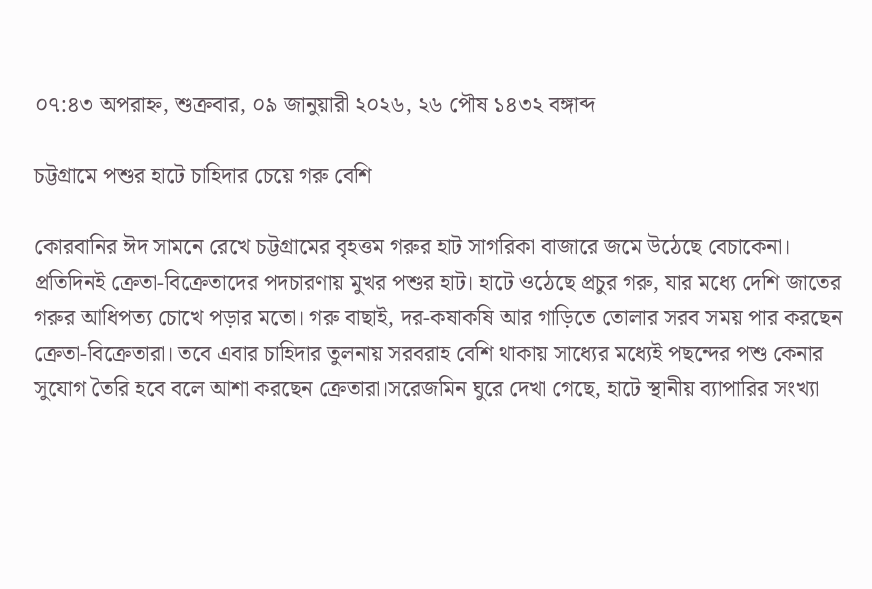০৭:৪৩ অপরাহ্ন, শুক্রবার, ০৯ জানুয়ারী ২০২৬, ২৬ পৌষ ১৪৩২ বঙ্গাব্দ

চট্টগ্রামে পশুর হাটে চাহিদার চেয়ে গরু বেশি

কোরবানির ঈদ সামনে রেখে চট্টগ্রামের বৃহত্তম গরুর হাট সাগরিকা বাজারে জমে উঠেছে বেচাকেনা। প্রতিদিনই ক্রেতা-বিক্রেতাদের পদচারণায় মুখর পশুর হাট। হাটে ওঠেছে প্রচুর গরু, যার মধ্যে দেশি জাতের গরুর আধিপত্য চোখে পড়ার মতো। গরু বাছাই, দর-কষাকষি আর গাড়িতে তোলার সরব সময় পার করছেন ক্রেতা-বিক্রেতারা। তবে এবার চাহিদার তুলনায় সরবরাহ বেশি থাকায় সাধ্যের মধ্যেই পছন্দের পশু কেনার সুযোগ তৈরি হবে বলে আশা করছেন ক্রেতারা।সরেজমিন ঘুরে দেখা গেছে, হাটে স্থানীয় ব্যাপারির সংখ্যা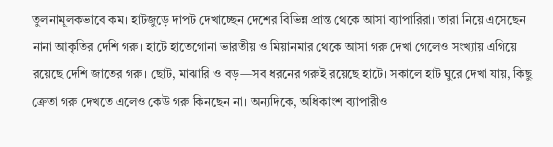তুলনামূলকভাবে কম। হাটজুড়ে দাপট দেখাচ্ছেন দেশের বিভিন্ন প্রান্ত থেকে আসা ব্যাপারিরা। তারা নিয়ে এসেছেন নানা আকৃতির দেশি গরু। হাটে হাতেগোনা ভারতীয় ও মিয়ানমার থেকে আসা গরু দেখা গেলেও সংখ্যায় এগিয়ে রয়েছে দেশি জাতের গরু। ছোট, মাঝারি ও বড়—সব ধরনের গরুই রয়েছে হাটে। সকালে হাট ঘুরে দেখা যায়, কিছু ক্রেতা গরু দেখতে এলেও কেউ গরু কিনছেন না। অন্যদিকে, অধিকাংশ ব্যাপারীও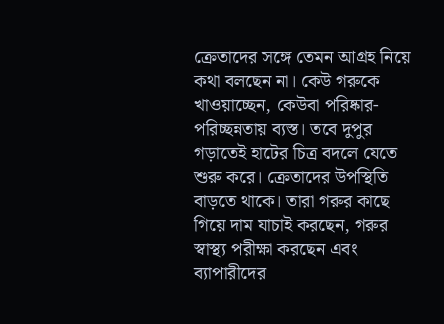ক্রেতাদের সঙ্গে তেমন আগ্রহ নিয়ে কথা বলছেন না। কেউ গরুকে খাওয়াচ্ছেন, কেউবা পরিষ্কার-পরিচ্ছন্নতায় ব্যস্ত। তবে দুপুর গড়াতেই হাটের চিত্র বদলে যেতে শুরু করে। ক্রেতাদের উপস্থিতি বাড়তে থাকে। তারা গরুর কাছে গিয়ে দাম যাচাই করছেন, গরুর স্বাস্থ্য পরীক্ষা করছেন এবং ব্যাপারীদের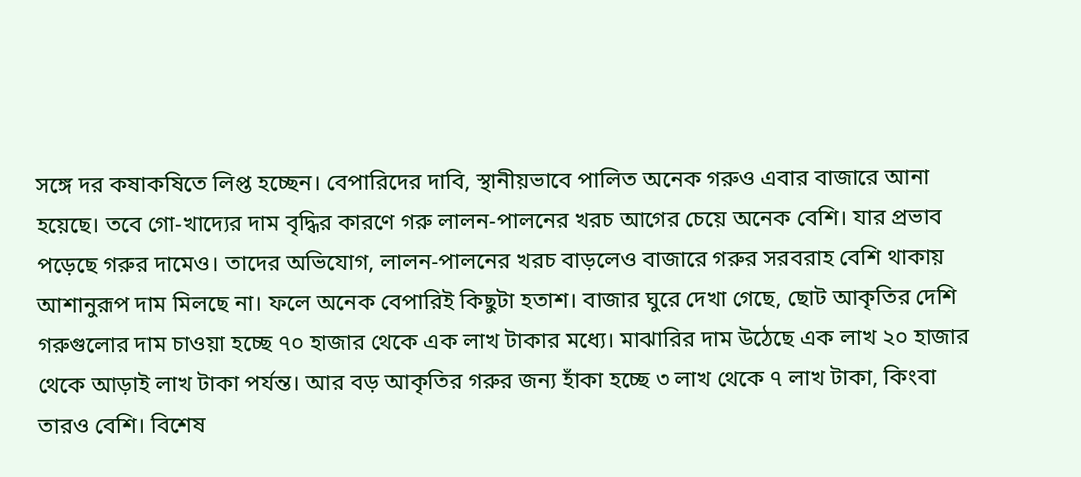সঙ্গে দর কষাকষিতে লিপ্ত হচ্ছেন। বেপারিদের দাবি, স্থানীয়ভাবে পালিত অনেক গরুও এবার বাজারে আনা হয়েছে। তবে গো-খাদ্যের দাম বৃদ্ধির কারণে গরু লালন-পালনের খরচ আগের চেয়ে অনেক বেশি। যার প্রভাব পড়েছে গরুর দামেও। তাদের অভিযোগ, লালন-পালনের খরচ বাড়লেও বাজারে গরুর সরবরাহ বেশি থাকায় আশানুরূপ দাম মিলছে না। ফলে অনেক বেপারিই কিছুটা হতাশ। বাজার ঘুরে দেখা গেছে, ছোট আকৃতির দেশি গরুগুলোর দাম চাওয়া হচ্ছে ৭০ হাজার থেকে এক লাখ টাকার মধ্যে। মাঝারির দাম উঠেছে এক লাখ ২০ হাজার থেকে আড়াই লাখ টাকা পর্যন্ত। আর বড় আকৃতির গরুর জন্য হাঁকা হচ্ছে ৩ লাখ থেকে ৭ লাখ টাকা, কিংবা তারও বেশি। বিশেষ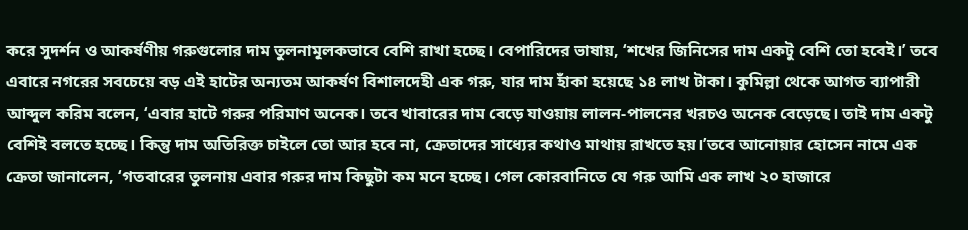করে সুদর্শন ও আকর্ষণীয় গরুগুলোর দাম তুলনামূলকভাবে বেশি রাখা হচ্ছে। বেপারিদের ভাষায়, ‘শখের জিনিসের দাম একটু বেশি তো হবেই।’ তবে এবারে নগরের সবচেয়ে বড় এই হাটের অন্যতম আকর্ষণ বিশালদেহী এক গরু, যার দাম হাঁকা হয়েছে ১৪ লাখ টাকা। কুমিল্লা থেকে আগত ব্যাপারী আব্দুল করিম বলেন, ‘এবার হাটে গরুর পরিমাণ অনেক। তবে খাবারের দাম বেড়ে যাওয়ায় লালন-পালনের খরচও অনেক বেড়েছে। তাই দাম একটু বেশিই বলতে হচ্ছে। কিন্তু দাম অতিরিক্ত চাইলে তো আর হবে না, ক্রেতাদের সাধ্যের কথাও মাথায় রাখতে হয়।’তবে আনোয়ার হোসেন নামে এক ক্রেতা জানালেন, ‘গতবারের তুলনায় এবার গরুর দাম কিছুটা কম মনে হচ্ছে। গেল কোরবানিতে যে গরু আমি এক লাখ ২০ হাজারে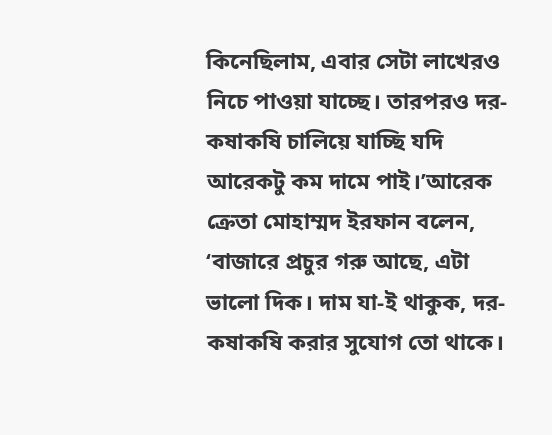কিনেছিলাম, এবার সেটা লাখেরও নিচে পাওয়া যাচ্ছে। তারপরও দর-কষাকষি চালিয়ে যাচ্ছি যদি আরেকটু কম দামে পাই।’আরেক ক্রেতা মোহাম্মদ ইরফান বলেন, ‘বাজারে প্রচুর গরু আছে, এটা ভালো দিক। দাম যা-ই থাকুক, দর-কষাকষি করার সুযোগ তো থাকে।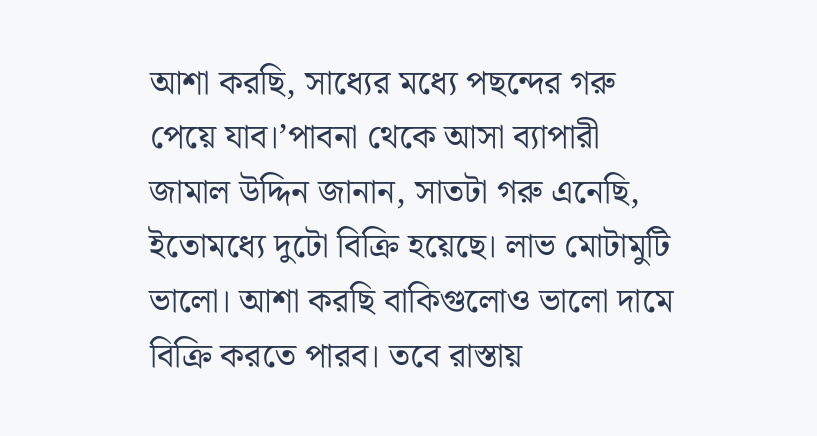আশা করছি, সাধ্যের মধ্যে পছন্দের গরু পেয়ে যাব।’পাবনা থেকে আসা ব্যাপারী জামাল উদ্দিন জানান, সাতটা গরু এনেছি, ইতোমধ্যে দুটো বিক্রি হয়েছে। লাভ মোটামুটি ভালো। আশা করছি বাকিগুলোও ভালো দামে বিক্রি করতে পারব। তবে রাস্তায়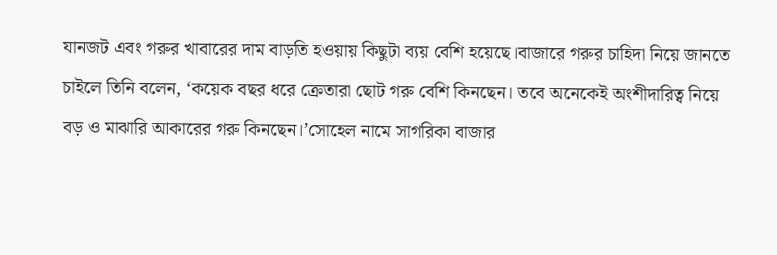যানজট এবং গরুর খাবারের দাম বাড়তি হওয়ায় কিছুটা ব্যয় বেশি হয়েছে।বাজারে গরুর চাহিদা নিয়ে জানতে চাইলে তিনি বলেন, ‘কয়েক বছর ধরে ক্রেতারা ছোট গরু বেশি কিনছেন। তবে অনেকেই অংশীদারিত্ব নিয়ে বড় ও মাঝারি আকারের গরু কিনছেন।’সোহেল নামে সাগরিকা বাজার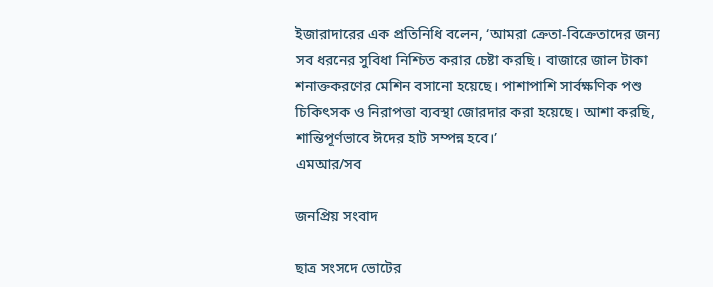ইজারাদারের এক প্রতিনিধি বলেন, ‘আমরা ক্রেতা-বিক্রেতাদের জন্য সব ধরনের সুবিধা নিশ্চিত করার চেষ্টা করছি। বাজারে জাল টাকা শনাক্তকরণের মেশিন বসানো হয়েছে। পাশাপাশি সার্বক্ষণিক পশু চিকিৎসক ও নিরাপত্তা ব্যবস্থা জোরদার করা হয়েছে। আশা করছি, শান্তিপূর্ণভাবে ঈদের হাট সম্পন্ন হবে।’
এমআর/সব

জনপ্রিয় সংবাদ

ছাত্র সংসদে ভোটের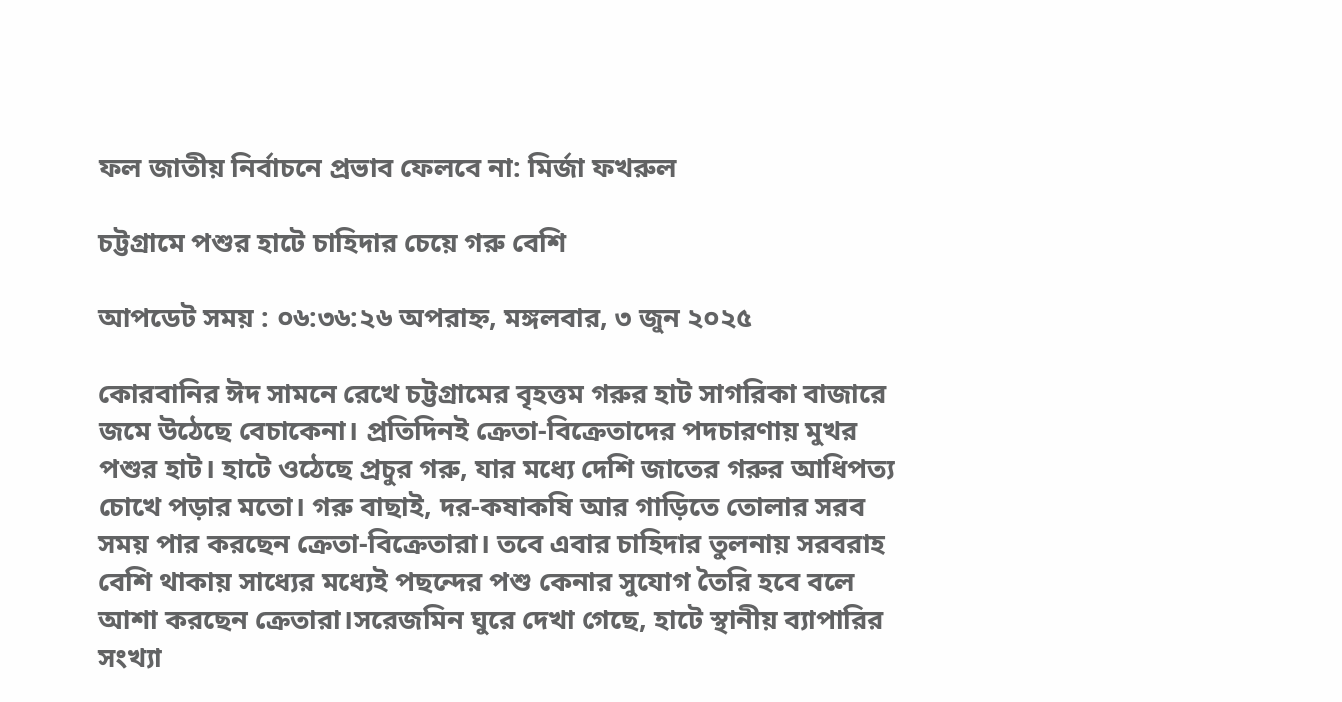ফল জাতীয় নির্বাচনে প্রভাব ফেলবে না: মির্জা ফখরুল

চট্টগ্রামে পশুর হাটে চাহিদার চেয়ে গরু বেশি

আপডেট সময় : ০৬:৩৬:২৬ অপরাহ্ন, মঙ্গলবার, ৩ জুন ২০২৫

কোরবানির ঈদ সামনে রেখে চট্টগ্রামের বৃহত্তম গরুর হাট সাগরিকা বাজারে জমে উঠেছে বেচাকেনা। প্রতিদিনই ক্রেতা-বিক্রেতাদের পদচারণায় মুখর পশুর হাট। হাটে ওঠেছে প্রচুর গরু, যার মধ্যে দেশি জাতের গরুর আধিপত্য চোখে পড়ার মতো। গরু বাছাই, দর-কষাকষি আর গাড়িতে তোলার সরব সময় পার করছেন ক্রেতা-বিক্রেতারা। তবে এবার চাহিদার তুলনায় সরবরাহ বেশি থাকায় সাধ্যের মধ্যেই পছন্দের পশু কেনার সুযোগ তৈরি হবে বলে আশা করছেন ক্রেতারা।সরেজমিন ঘুরে দেখা গেছে, হাটে স্থানীয় ব্যাপারির সংখ্যা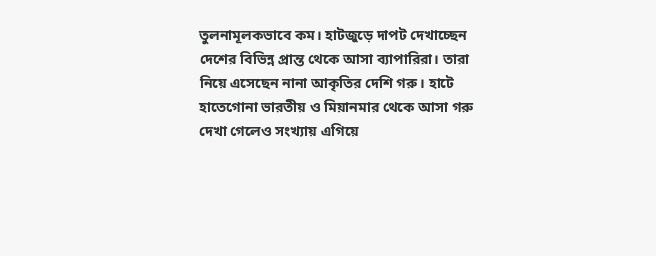তুলনামূলকভাবে কম। হাটজুড়ে দাপট দেখাচ্ছেন দেশের বিভিন্ন প্রান্ত থেকে আসা ব্যাপারিরা। তারা নিয়ে এসেছেন নানা আকৃতির দেশি গরু। হাটে হাতেগোনা ভারতীয় ও মিয়ানমার থেকে আসা গরু দেখা গেলেও সংখ্যায় এগিয়ে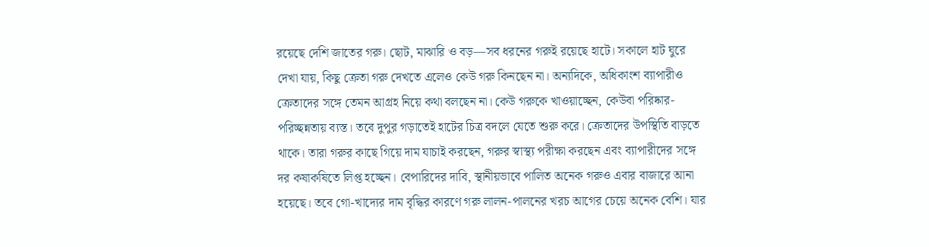রয়েছে দেশি জাতের গরু। ছোট, মাঝারি ও বড়—সব ধরনের গরুই রয়েছে হাটে। সকালে হাট ঘুরে দেখা যায়, কিছু ক্রেতা গরু দেখতে এলেও কেউ গরু কিনছেন না। অন্যদিকে, অধিকাংশ ব্যাপারীও ক্রেতাদের সঙ্গে তেমন আগ্রহ নিয়ে কথা বলছেন না। কেউ গরুকে খাওয়াচ্ছেন, কেউবা পরিষ্কার-পরিচ্ছন্নতায় ব্যস্ত। তবে দুপুর গড়াতেই হাটের চিত্র বদলে যেতে শুরু করে। ক্রেতাদের উপস্থিতি বাড়তে থাকে। তারা গরুর কাছে গিয়ে দাম যাচাই করছেন, গরুর স্বাস্থ্য পরীক্ষা করছেন এবং ব্যাপারীদের সঙ্গে দর কষাকষিতে লিপ্ত হচ্ছেন। বেপারিদের দাবি, স্থানীয়ভাবে পালিত অনেক গরুও এবার বাজারে আনা হয়েছে। তবে গো-খাদ্যের দাম বৃদ্ধির কারণে গরু লালন-পালনের খরচ আগের চেয়ে অনেক বেশি। যার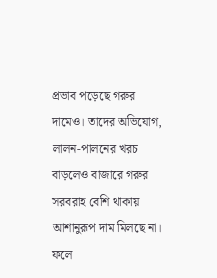প্রভাব পড়েছে গরুর দামেও। তাদের অভিযোগ, লালন-পালনের খরচ বাড়লেও বাজারে গরুর সরবরাহ বেশি থাকায় আশানুরূপ দাম মিলছে না। ফলে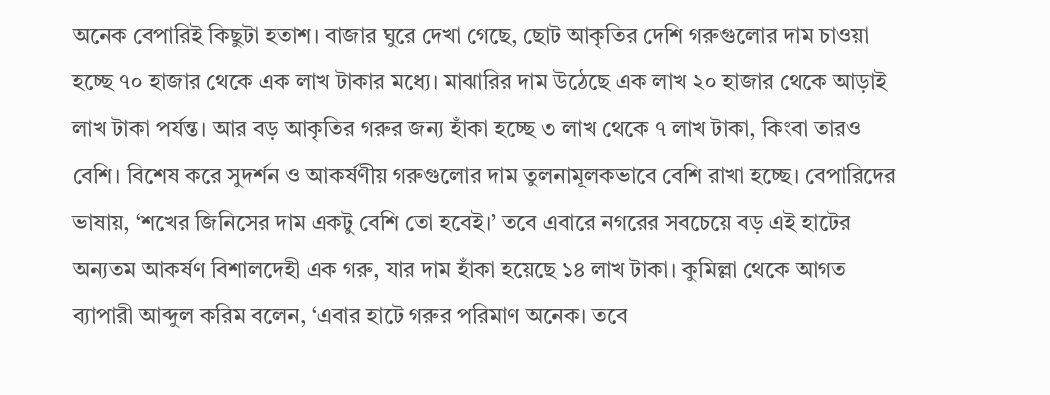অনেক বেপারিই কিছুটা হতাশ। বাজার ঘুরে দেখা গেছে, ছোট আকৃতির দেশি গরুগুলোর দাম চাওয়া হচ্ছে ৭০ হাজার থেকে এক লাখ টাকার মধ্যে। মাঝারির দাম উঠেছে এক লাখ ২০ হাজার থেকে আড়াই লাখ টাকা পর্যন্ত। আর বড় আকৃতির গরুর জন্য হাঁকা হচ্ছে ৩ লাখ থেকে ৭ লাখ টাকা, কিংবা তারও বেশি। বিশেষ করে সুদর্শন ও আকর্ষণীয় গরুগুলোর দাম তুলনামূলকভাবে বেশি রাখা হচ্ছে। বেপারিদের ভাষায়, ‘শখের জিনিসের দাম একটু বেশি তো হবেই।’ তবে এবারে নগরের সবচেয়ে বড় এই হাটের অন্যতম আকর্ষণ বিশালদেহী এক গরু, যার দাম হাঁকা হয়েছে ১৪ লাখ টাকা। কুমিল্লা থেকে আগত ব্যাপারী আব্দুল করিম বলেন, ‘এবার হাটে গরুর পরিমাণ অনেক। তবে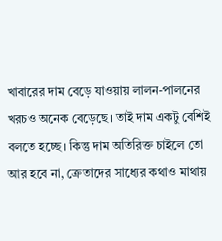খাবারের দাম বেড়ে যাওয়ায় লালন-পালনের খরচও অনেক বেড়েছে। তাই দাম একটু বেশিই বলতে হচ্ছে। কিন্তু দাম অতিরিক্ত চাইলে তো আর হবে না, ক্রেতাদের সাধ্যের কথাও মাথায়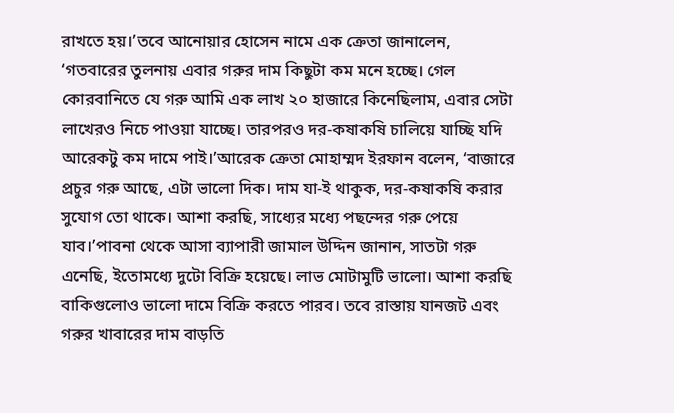রাখতে হয়।’তবে আনোয়ার হোসেন নামে এক ক্রেতা জানালেন, ‘গতবারের তুলনায় এবার গরুর দাম কিছুটা কম মনে হচ্ছে। গেল কোরবানিতে যে গরু আমি এক লাখ ২০ হাজারে কিনেছিলাম, এবার সেটা লাখেরও নিচে পাওয়া যাচ্ছে। তারপরও দর-কষাকষি চালিয়ে যাচ্ছি যদি আরেকটু কম দামে পাই।’আরেক ক্রেতা মোহাম্মদ ইরফান বলেন, ‘বাজারে প্রচুর গরু আছে, এটা ভালো দিক। দাম যা-ই থাকুক, দর-কষাকষি করার সুযোগ তো থাকে। আশা করছি, সাধ্যের মধ্যে পছন্দের গরু পেয়ে যাব।’পাবনা থেকে আসা ব্যাপারী জামাল উদ্দিন জানান, সাতটা গরু এনেছি, ইতোমধ্যে দুটো বিক্রি হয়েছে। লাভ মোটামুটি ভালো। আশা করছি বাকিগুলোও ভালো দামে বিক্রি করতে পারব। তবে রাস্তায় যানজট এবং গরুর খাবারের দাম বাড়তি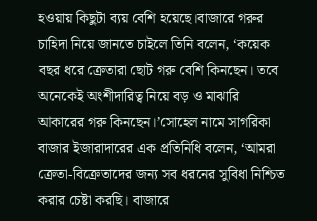হওয়ায় কিছুটা ব্যয় বেশি হয়েছে।বাজারে গরুর চাহিদা নিয়ে জানতে চাইলে তিনি বলেন, ‘কয়েক বছর ধরে ক্রেতারা ছোট গরু বেশি কিনছেন। তবে অনেকেই অংশীদারিত্ব নিয়ে বড় ও মাঝারি আকারের গরু কিনছেন।’সোহেল নামে সাগরিকা বাজার ইজারাদারের এক প্রতিনিধি বলেন, ‘আমরা ক্রেতা-বিক্রেতাদের জন্য সব ধরনের সুবিধা নিশ্চিত করার চেষ্টা করছি। বাজারে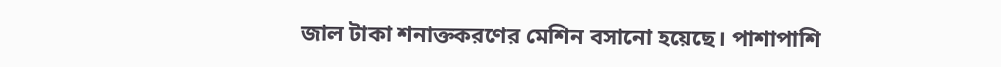জাল টাকা শনাক্তকরণের মেশিন বসানো হয়েছে। পাশাপাশি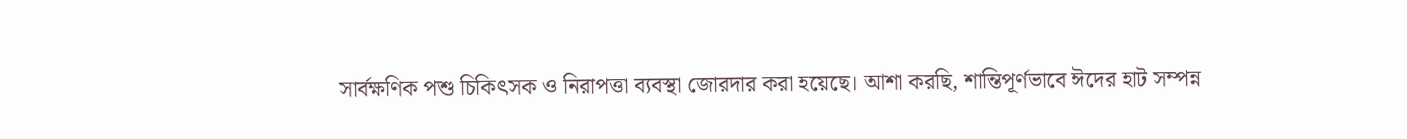সার্বক্ষণিক পশু চিকিৎসক ও নিরাপত্তা ব্যবস্থা জোরদার করা হয়েছে। আশা করছি, শান্তিপূর্ণভাবে ঈদের হাট সম্পন্ন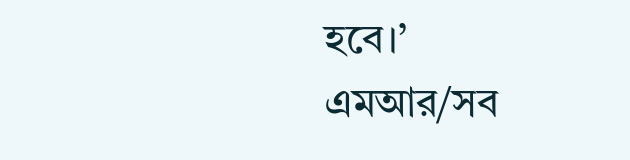হবে।’
এমআর/সব